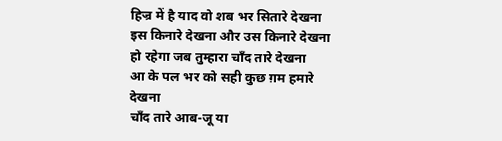हिज्र में है याद वो शब भर सितारे देखना
इस किनारे देखना और उस किनारे देखना
हो रहेगा जब तुम्हारा चाँद तारे देखना
आ के पल भर को सही कुछ ग़म हमारे देखना
चाँद तारे आब-जू या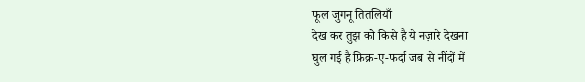फूल जुगनू तितलियाँ
देख कर तुझ को किसे है ये नज़ारे देखना
घुल गई है फ़िक्र-ए-फर्दा जब से नींदों में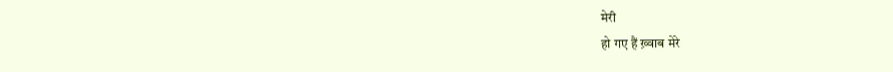मेरी
हो गए हैं ख़्वाब मेरे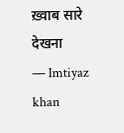ख़्वाब सारे देखना
— Imtiyaz khan